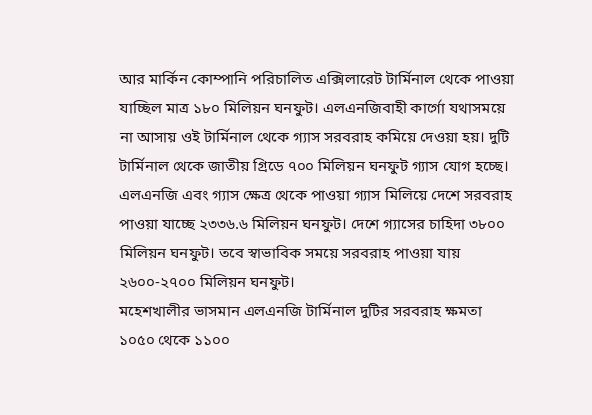আর মার্কিন কোম্পানি পরিচালিত এক্সিলারেট টার্মিনাল থেকে পাওয়া যাচ্ছিল মাত্র ১৮০ মিলিয়ন ঘনফুট। এলএনজিবাহী কার্গো যথাসময়ে না আসায় ওই টার্মিনাল থেকে গ্যাস সরবরাহ কমিয়ে দেওয়া হয়। দুটি টার্মিনাল থেকে জাতীয় গ্রিডে ৭০০ মিলিয়ন ঘনফুট গ্যাস যোগ হচ্ছে। এলএনজি এবং গ্যাস ক্ষেত্র থেকে পাওয়া গ্যাস মিলিয়ে দেশে সরবরাহ পাওয়া যাচ্ছে ২৩৩৬.৬ মিলিয়ন ঘনফুট। দেশে গ্যাসের চাহিদা ৩৮০০ মিলিয়ন ঘনফুট। তবে স্বাভাবিক সময়ে সরবরাহ পাওয়া যায় ২৬০০-২৭০০ মিলিয়ন ঘনফুট।
মহেশখালীর ভাসমান এলএনজি টার্মিনাল দুটির সরবরাহ ক্ষমতা ১০৫০ থেকে ১১০০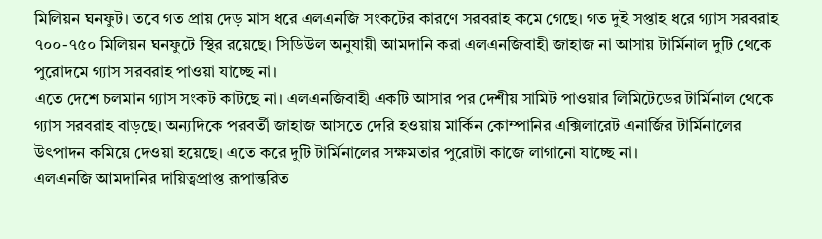মিলিয়ন ঘনফুট। তবে গত প্রায় দেড় মাস ধরে এলএনজি সংকটের কারণে সরবরাহ কমে গেছে। গত দুই সপ্তাহ ধরে গ্যাস সরবরাহ ৭০০-৭৫০ মিলিয়ন ঘনফুটে স্থির রয়েছে। সিডিউল অনুযায়ী আমদানি করা এলএনজিবাহী জাহাজ না আসায় টার্মিনাল দুটি থেকে পুরোদমে গ্যাস সরবরাহ পাওয়া যাচ্ছে না।
এতে দেশে চলমান গ্যাস সংকট কাটছে না। এলএনজিবাহী একটি আসার পর দেশীয় সামিট পাওয়ার লিমিটেডের টার্মিনাল থেকে গ্যাস সরবরাহ বাড়ছে। অন্যদিকে পরবর্তী জাহাজ আসতে দেরি হওয়ায় মার্কিন কোম্পানির এক্সিলারেট এনার্জির টার্মিনালের উৎপাদন কমিয়ে দেওয়া হয়েছে। এতে করে দুটি টার্মিনালের সক্ষমতার পুরোটা কাজে লাগানো যাচ্ছে না।
এলএনজি আমদানির দায়িত্বপ্রাপ্ত রূপান্তরিত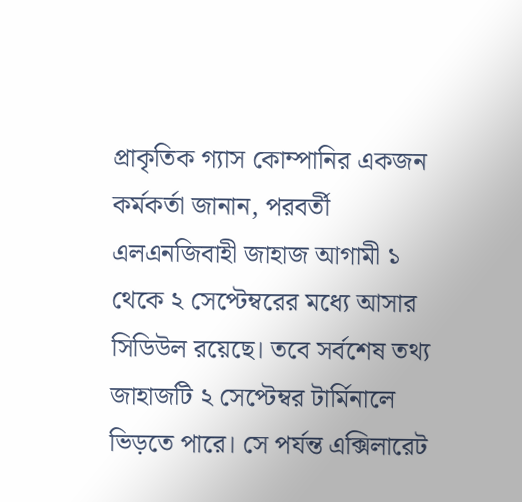প্রাকৃতিক গ্যাস কোম্পানির একজন কর্মকর্তা জানান, পরবর্তী এলএনজিবাহী জাহাজ আগামী ১ থেকে ২ সেপ্টেম্বরের মধ্যে আসার সিডিউল রয়েছে। তবে সর্বশেষ তথ্য জাহাজটি ২ সেপ্টেম্বর টার্মিনালে ভিড়তে পারে। সে পর্যন্ত এক্সিলারেট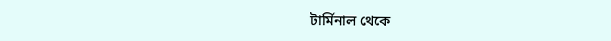টার্মিনাল থেকে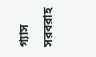গ্যাস সরবরাহ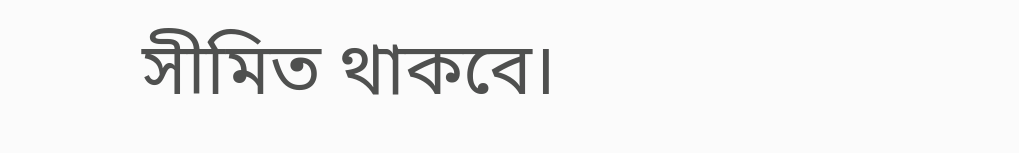সীমিত থাকবে।